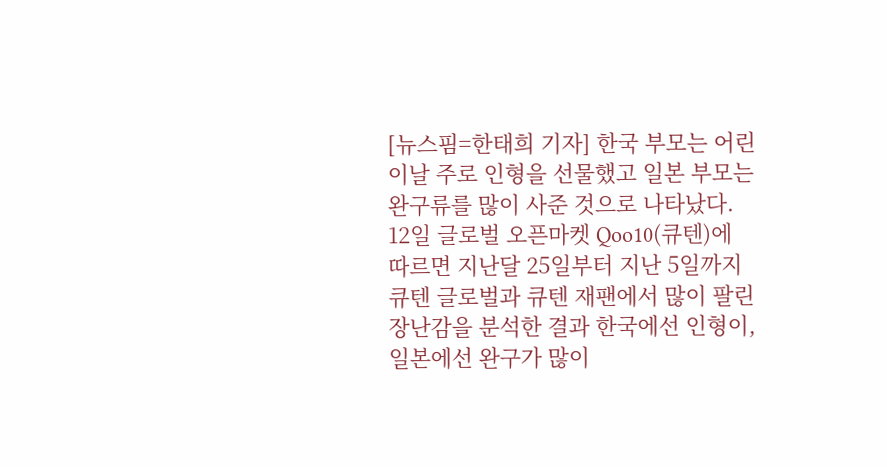[뉴스핌=한태희 기자] 한국 부모는 어린이날 주로 인형을 선물했고 일본 부모는 완구류를 많이 사준 것으로 나타났다.
12일 글로벌 오픈마켓 Qoo10(큐텐)에 따르면 지난달 25일부터 지난 5일까지 큐텐 글로벌과 큐텐 재팬에서 많이 팔린 장난감을 분석한 결과 한국에선 인형이, 일본에선 완구가 많이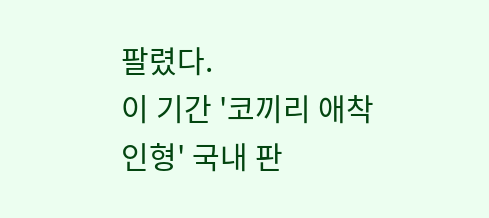팔렸다.
이 기간 '코끼리 애착인형' 국내 판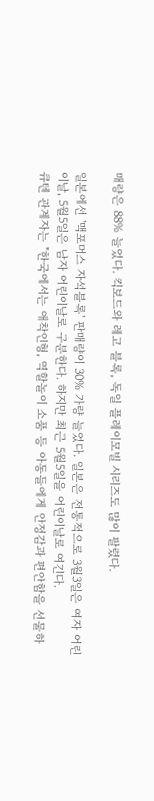매량은 88% 늘었다. 킥보드와 레고 블록, 독일 플레이모빌 시리즈도 많이 팔렸다.

일본에선 '맥포머스 자석블록' 판매량이 30% 가량 늘었다. 일본은 전통적으로 3월3일은 여자 어린이날, 5월5일은 남자 어린이날로 구분한다. 하지만 최근 5월5일을 어린이날로 여긴다.
큐텐 관계자는 "한국에서는 애착인형, 역할놀이 소품 등 아동들에게 안정감과 편안함을 선물하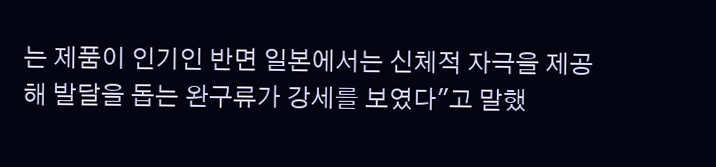는 제품이 인기인 반면 일본에서는 신체적 자극을 제공해 발달을 돕는 완구류가 강세를 보였다"고 말했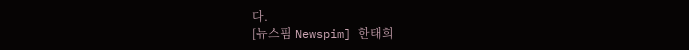다.
[뉴스핌 Newspim] 한태희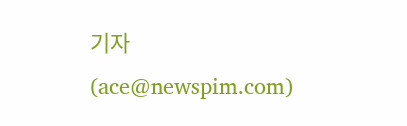기자 (ace@newspim.com)